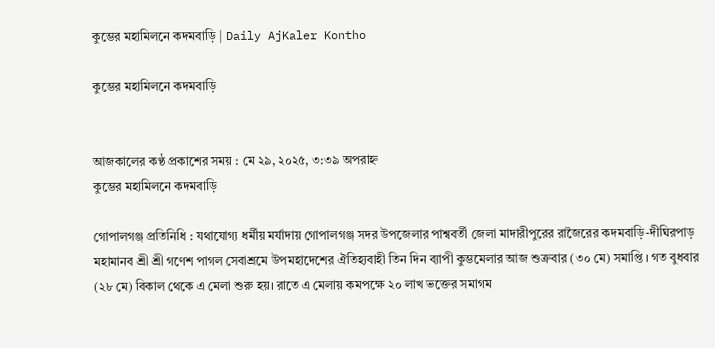কুম্ভের মহামিলনে কদমবাড়ি | Daily AjKaler Kontho

কুম্ভের মহামিলনে কদমবাড়ি


আজকালের কণ্ঠ প্রকাশের সময় : মে ২৯, ২০২৫, ৩:৩৯ অপরাহ্ন
কুম্ভের মহামিলনে কদমবাড়ি

গোপালগঞ্জ প্রতিনিধি : যথাযোগ্য ধর্মীয় মর্যাদায় গোপালগঞ্জ সদর উপজেলার পাশ্ববর্তী জেলা মাদারীপুরের রাজৈরের কদমবাড়ি-দীঘিরপাড় মহামানব শ্রী শ্রী গণেশ পাগল সেবাশ্রমে উপমহাদেশের ঐতিহ্যবাহী তিন দিন ব্যাপী কুম্ভমেলার আজ শুক্রবার (৩০ মে) সমাপ্তি । গত বুধবার (২৮ মে) বিকাল থেকে এ মেলা শুরু হয়। রাতে এ মেলায় কমপক্ষে ২০ লাখ ভক্তের সমাগম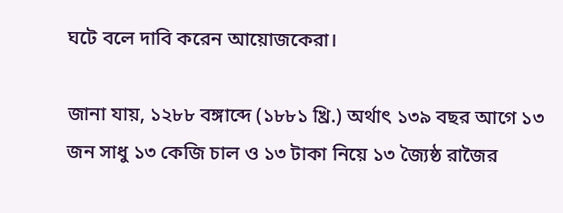ঘটে বলে দাবি করেন আয়োজকেরা।

জানা যায়, ১২৮৮ বঙ্গাব্দে (১৮৮১ খ্রি.) অর্থাৎ ১৩৯ বছর আগে ১৩ জন সাধু ১৩ কেজি চাল ও ১৩ টাকা নিয়ে ১৩ জ্যৈষ্ঠ রাজৈর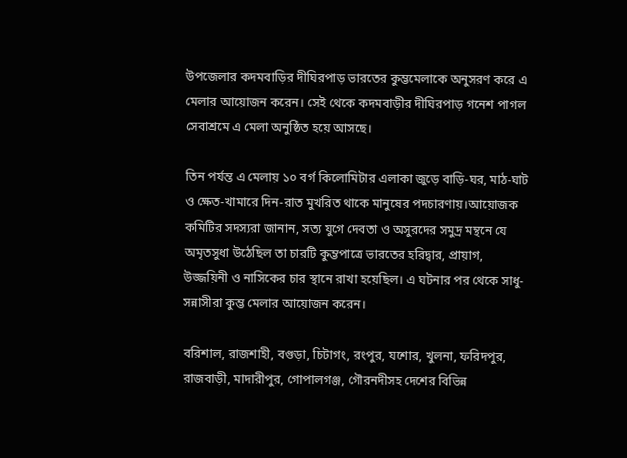উপজেলার কদমবাড়ির দীঘিরপাড় ভারতের কুম্ভমেলাকে অনুসরণ করে এ মেলার আয়োজন করেন। সেই থেকে কদমবাড়ীর দীঘিরপাড় গনেশ পাগল সেবাশ্রমে এ মেলা অনুষ্ঠিত হয়ে আসছে।

তিন পর্যন্ত এ মেলায় ১০ বর্গ কিলোমিটার এলাকা জুড়ে বাড়ি-ঘর, মাঠ-ঘাট ও ক্ষেত-খামারে দিন-রাত মুখরিত থাকে মানুষের পদচারণায়।আয়োজক কমিটির সদস্যরা জানান, সত্য যুগে দেবতা ও অসুরদের সমুদ্র মন্থনে যে অমৃতসুধা উঠেছিল তা চারটি কুম্ভপাত্রে ভারতের হরিদ্বার, প্রায়াগ,
উজ্জয়িনী ও নাসিকের চার স্থানে রাখা হয়েছিল। এ ঘটনার পর থেকে সাধু- সন্নাসীরা কুম্ভ মেলার আয়োজন করেন।

বরিশাল, রাজশাহী, বগুড়া, চিটাগং, রংপুর, যশোর, খুলনা, ফরিদপুর, রাজবাড়ী, মাদারীপুর, গোপালগঞ্জ, গৌরনদীসহ দেশের বিভিন্ন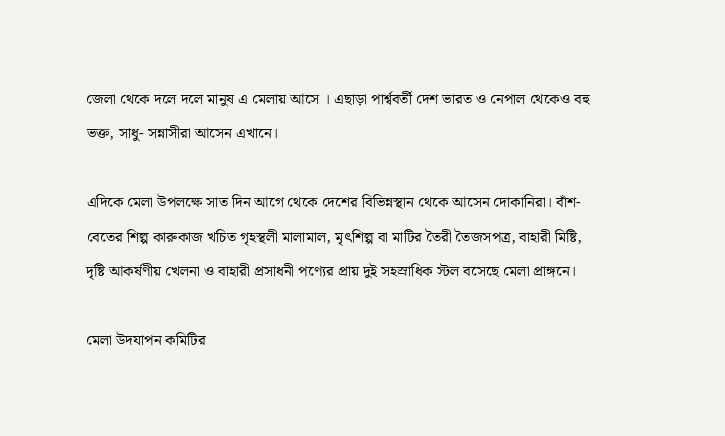জেলা থেকে দলে দলে মানুষ এ মেলায় আসে । এছাড়া পার্শ্ববর্তী দেশ ভারত ও নেপাল থেকেও বহু ভক্ত, সাধু- সন্নাসীরা আসেন এখানে।

এদিকে মেলা উপলক্ষে সাত দিন আগে থেকে দেশের বিভিন্নস্থান থেকে আসেন দোকানিরা। বাঁশ-বেতের শিল্প কারুকাজ খচিত গৃহস্থলী মালামাল, মৃৎশিল্প বা মাটির তৈরী তৈজসপত্র, বাহারী মিষ্টি, দৃষ্টি আকর্ষণীয় খেলনা ও বাহারী প্রসাধনী পণ্যের প্রায় দুই সহস্রাধিক স্টল বসেছে মেলা প্রাঙ্গনে।

মেলা উদযাপন কমিটির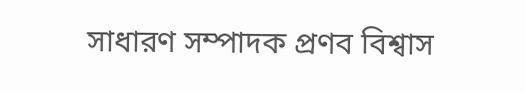সাধারণ সম্পাদক প্রণব বিশ্বাস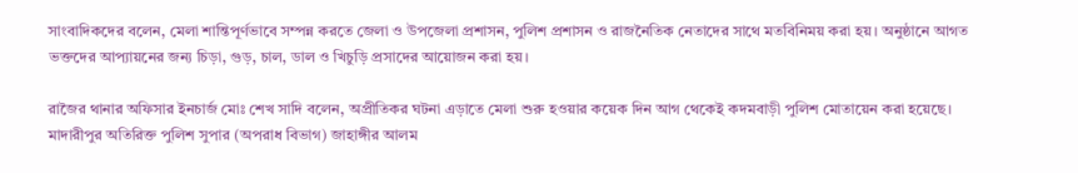সাংবাদিকদের বলেন, মেলা শান্তিপূর্ণভাবে সম্পন্ন করতে জেলা ও উপজেলা প্রশাসন, পুলিশ প্রশাসন ও রাজনৈতিক নেতাদের সাথে মতবিনিময় করা হয়। অনুষ্ঠানে আগত ভক্তদের আপ্যায়নের জন্য চিড়া, গুড়, চাল, ডাল ও খিচুড়ি প্রসাদের আয়োজন করা হয়।

রাজৈর থানার অফিসার ইনচার্জ মোঃ শেখ সাদি বলেন, অপ্রীতিকর ঘটনা এড়াতে মেলা শুরু হওয়ার কয়েক দিন আগ থেকেই কদমবাড়ী পুলিশ মোতায়েন করা হয়েছে। মাদারীপুর অতিরিক্ত পুলিশ সুপার (অপরাধ বিভাগ) জাহাঙ্গীর আলম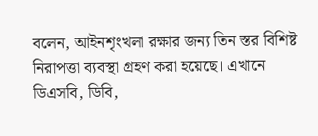বলেন, আইনশৃংখলা রক্ষার জন্য তিন স্তর বিশিষ্ট নিরাপত্তা ব্যবস্থা গ্রহণ করা হয়েছে। এখানে ডিএসবি, ডিবি,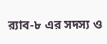র‌্যাব-৮ এর সদস্য ও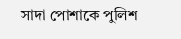সাদা পোশাকে পুলিশ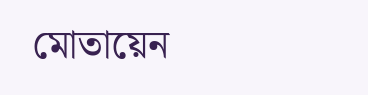মোতায়েন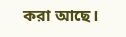করা আছে।